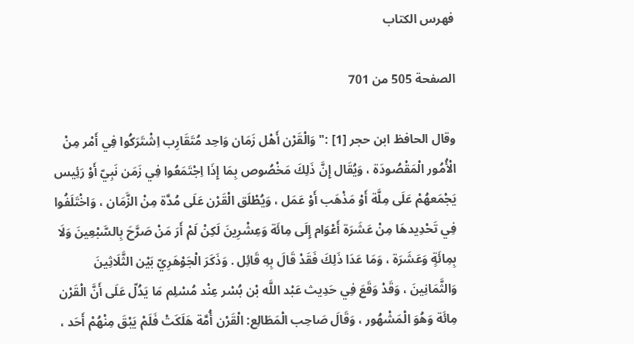فهرس الكتاب

الصفحة 505 من 701

وقال الحافظ ابن حجر [1] :"وَالْقَرْن أَهْل زَمَان وَاحِد مُتَقَارِب اِشْتَرَكُوا فِي أَمْر مِنْ الْأُمُور الْمَقْصُودَة ، وَيُقَال إِنَّ ذَلِكَ مَخْصُوص بِمَا إِذَا اِجْتَمَعُوا فِي زَمَن نَبِيّ أَوْ رَئِيس يَجْمَعهُمْ عَلَى مِلَّة أَوْ مَذْهَب أَوْ عَمَل ، وَيُطْلَق الْقَرْن عَلَى مُدَّة مِنْ الزَّمَان ، وَاخْتَلَفُوا فِي تَحْدِيدهَا مِنْ عَشَرَة أَعْوَام إِلَى مِائَة وَعِشْرِينَ لَكِنْ لَمْ أَرَ مَنْ صَرَّحَ بِالسَّبْعِينَ وَلَا بِمِائَةٍ وَعَشَرَة ، وَمَا عَدَا ذَلِكَ فَقَدْ قَالَ بِهِ قَائِل . وَذَكَرَ الْجَوْهَرِيّ بَيْن الثَّلَاثِينَ وَالثَّمَانِينَ ، وَقَدْ وَقَعَ فِي حَدِيث عَبْد اللَّه بْن بُسْر عِنْد مُسْلِم مَا يَدُلّ عَلَى أَنَّ الْقَرْن مِائَة وَهُوَ الْمَشْهُور ، وَقَالَ صَاحِب الْمَطَالِع: الْقَرْن أُمَّة هَلَكَتْ فَلَمْ يَبْقَ مِنْهُمْ أَحَد ،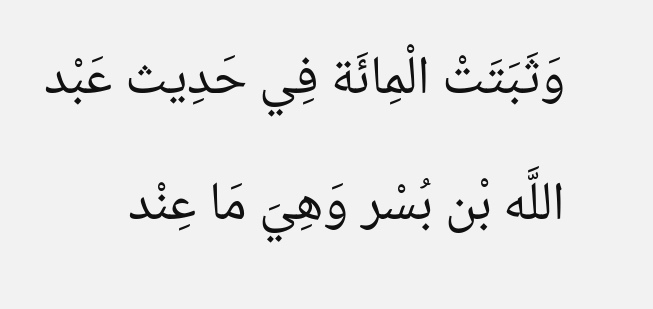وَثَبَتَتْ الْمِائَة فِي حَدِيث عَبْد اللَّه بْن بُسْر وَهِيَ مَا عِنْد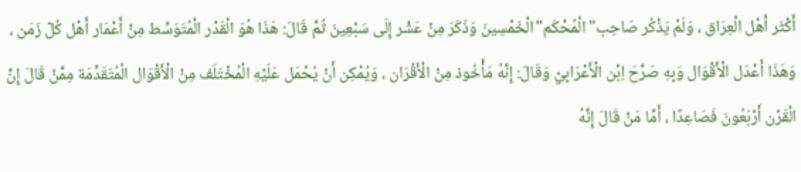أَكْثَر أَهْل الْعِرَاق ، وَلَمْ يَذْكُر صَاحِب"الْمُحْكَم"الْخَمْسِينَ وَذَكَرَ مِنْ عَشْر إِلَى سَبْعِينَ ثُمَّ قَالَ: هَذَا هُوَ الْقَدْر الْمُتَوَسِّط مِنْ أَعْمَار أَهْل كُلّ زَمَن ، وَهَذَا أَعْدَل الْأَقْوَال وَبِهِ صَرَّحَ اِبْن الْأَعْرَابِيّ وَقَالَ: إِنَّهُ مَأْخُوذ مِنْ الْأَقْرَان ، وَيُمْكِن أَنْ يُحْمَل عَلَيْهِ الْمُخْتَلَف مِنْ الْأَقْوَال الْمُتَقَدِّمَة مِمَّنْ قَالَ إِنَّ الْقَرْن أَرْبَعُونَ فَصَاعِدًا ، أَمَّا مَنْ قَالَ إِنَّهُ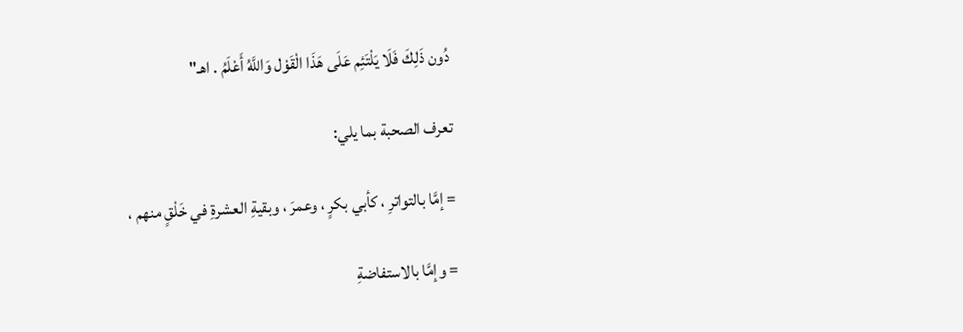دُون ذَلِكَ فَلَا يَلْتَئِم عَلَى هَذَا الْقَوْل وَاللَّهُ أَعْلَمُ . اهـ"

تعرف الصحبة بما يلي:

= إمَّا بالتواترِ ، كأبي بكرٍ ، وعمرَ ، وبقيةِ العشرةِ في خَلْقٍ منهم ،

= وإمَّا بالاستفاضةِ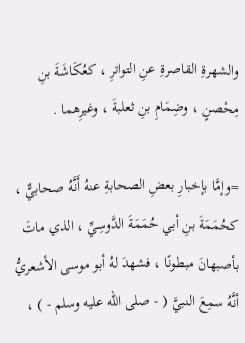والشهرةِ القاصرةِ عنِ التواترِ ، كعُكَاشَةَ بنِ مِحْصنٍ ، وضِمَامِ بنِ ثعلبةَ ، وغيرِهما .

=وإمَّا بإخبارِ بعضِ الصحابةِ عنهُ أَنَّهُ صحابيٌّ ، كحُمَمَةَ بنِ أبي حُمَمَةَ الدَّوسِيِّ ، الذي ماتَ بأصبهانَ مبطونًا ، فشهدَ لهُ أبو موسى الأشعريُّ أنَّهُ سمِعَ النبيَّ ( - صلى الله عليه وسلم - ) ،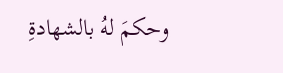وحكمَ لهُ بالشهادةِ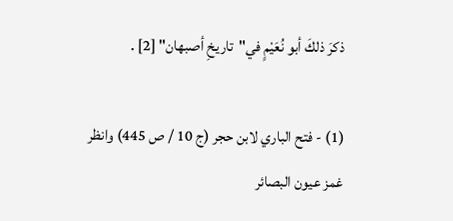ذكرَ ذلكَ أبو نُعَيْمٍ في"تاريخِ أصبهان" [2] .

(1) - فتح الباري لابن حجر (ج 10 / ص 445) وانظر غمز عيون البصائر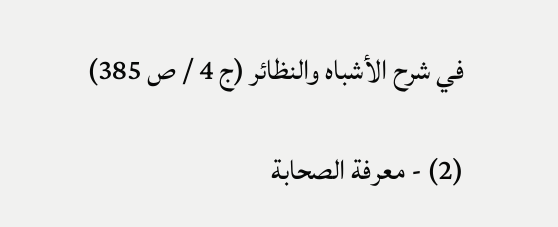في شرح الأشباه والنظائر (ج 4 / ص 385)

(2) - معرفة الصحابة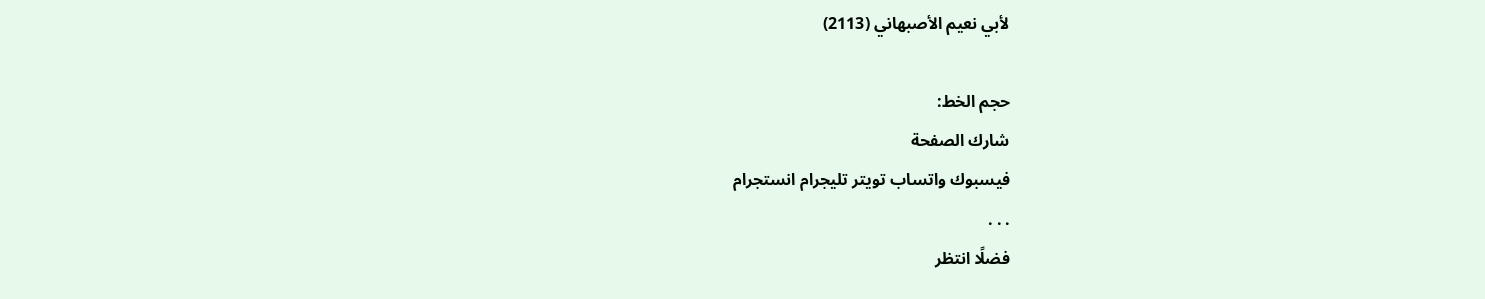لأبي نعيم الأصبهاني (2113)

حجم الخط:
شارك الصفحة
فيسبوك واتساب تويتر تليجرام انستجرام
. . .
فضلًا انتظر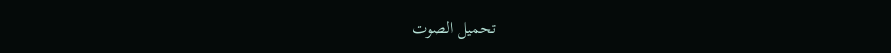تحميل الصوت